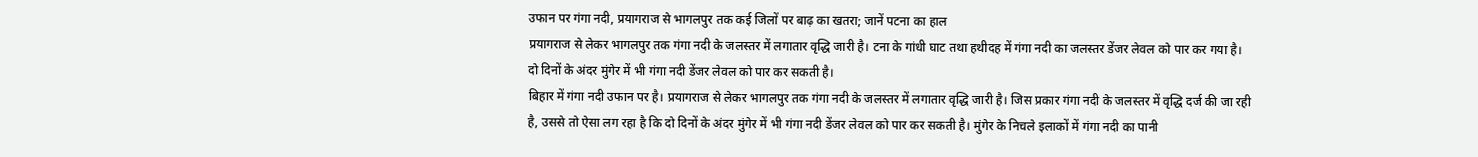उफान पर गंगा नदी, प्रयागराज से भागलपुर तक कई जिलों पर बाढ़ का खतरा; जानें पटना का हाल
प्रयागराज से लेकर भागलपुर तक गंगा नदी के जलस्तर में लगातार वृद्धि जारी है। टना के गांधी घाट तथा हथीदह में गंगा नदी का जलस्तर डेंजर लेवल को पार कर गया है। दो दिनों के अंदर मुंगेर में भी गंगा नदी डेंजर लेवल को पार कर सकती है।
बिहार में गंगा नदी उफान पर है। प्रयागराज से लेकर भागलपुर तक गंगा नदी के जलस्तर में लगातार वृद्धि जारी है। जिस प्रकार गंगा नदी के जलस्तर में वृद्धि दर्ज की जा रही है, उससे तो ऐसा लग रहा है कि दो दिनों के अंदर मुंगेर में भी गंगा नदी डेंजर लेवल को पार कर सकती है। मुंगेर के निचले इलाकों में गंगा नदी का पानी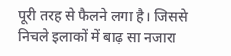पूरी तरह से फैलने लगा है। जिससे निचले इलाकों में बाढ़ सा नजारा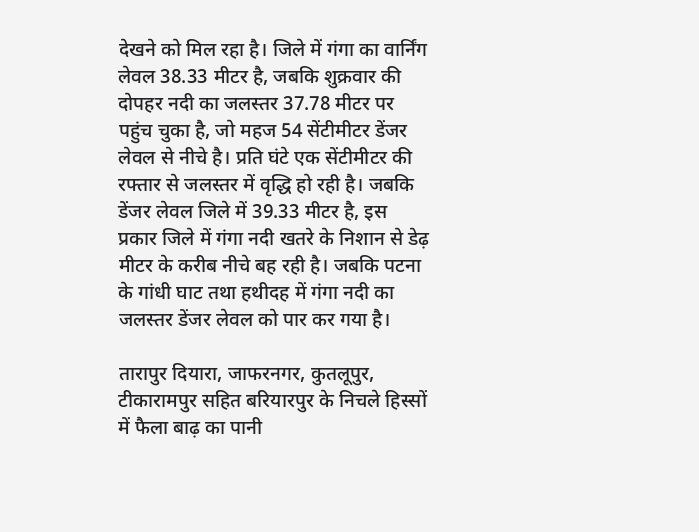देखने को मिल रहा है। जिले में गंगा का वार्निंग लेवल 38.33 मीटर है, जबकि शुक्रवार की दोपहर नदी का जलस्तर 37.78 मीटर पर पहुंच चुका है, जो महज 54 सेंटीमीटर डेंजर लेवल से नीचे है। प्रति घंटे एक सेंटीमीटर की रफ्तार से जलस्तर में वृद्धि हो रही है। जबकि डेंजर लेवल जिले में 39.33 मीटर है, इस प्रकार जिले में गंगा नदी खतरे के निशान से डेढ़ मीटर के करीब नीचे बह रही है। जबकि पटना के गांधी घाट तथा हथीदह में गंगा नदी का जलस्तर डेंजर लेवल को पार कर गया है।

तारापुर दियारा, जाफरनगर, कुतलूपुर, टीकारामपुर सहित बरियारपुर के निचले हिस्सों में फैला बाढ़ का पानी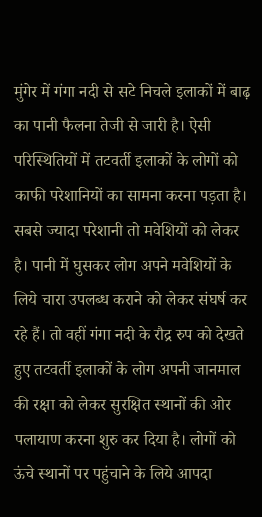मुंगेर में गंगा नदी से सटे निचले इलाकों में बाढ़ का पानी फैलना तेजी से जारी है। ऐसी परिस्थितियों में तटवर्ती इलाकों के लोगों को काफी परेशानियों का सामना करना पड़ता है। सबसे ज्यादा परेशानी तो मवेशियों को लेकर है। पानी में घुसकर लोग अपने मवेशियों के लिये चारा उपलब्ध कराने को लेकर संघर्ष कर रहे हैं। तो वहीं गंगा नदी के रौद्र रुप को देखते हुए तटवर्ती इलाकों के लोग अपनी जानमाल की रक्षा को लेकर सुरक्षित स्थानों की ओर पलायाण करना शुरु कर दिया है। लोगों को ऊंचे स्थानों पर पहुंचाने के लिये आपदा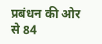प्रबंधन की ओर से 84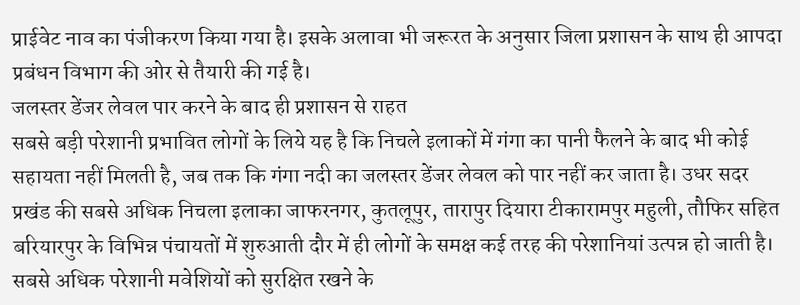प्राईवेट नाव का पंजीकरण किया गया है। इसके अलावा भी जरूरत के अनुसार जिला प्रशासन के साथ ही आपदा प्रबंधन विभाग की ओर से तैयारी की गई है।
जलस्तर डेंजर लेवल पार करने के बाद ही प्रशासन से राहत
सबसे बड़ी परेशानी प्रभावित लोगों के लिये यह है कि निचले इलाकों में गंगा का पानी फैलने के बाद भी कोई सहायता नहीं मिलती है, जब तक कि गंगा नदी का जलस्तर डेंजर लेवल को पार नहीं कर जाता है। उधर सदर प्रखंड की सबसे अधिक निचला इलाका जाफरनगर, कुतलूपुर, तारापुर दियारा टीकारामपुर महुली, तौफिर सहित बरियारपुर के विभिन्न पंचायतों में शुरुआती दौर में ही लोगों के समक्ष कई तरह की परेशानियां उत्पन्न हो जाती है। सबसे अधिक परेशानी मवेशियों को सुरक्षित रखने के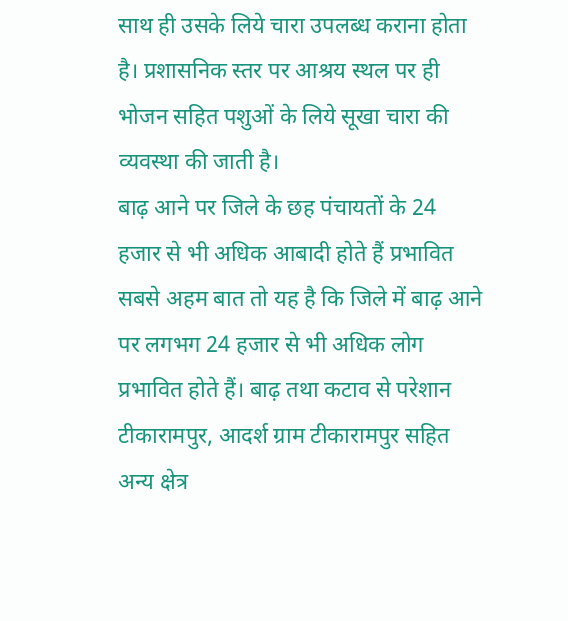साथ ही उसके लिये चारा उपलब्ध कराना होता है। प्रशासनिक स्तर पर आश्रय स्थल पर ही भोजन सहित पशुओं के लिये सूखा चारा की व्यवस्था की जाती है।
बाढ़ आने पर जिले के छह पंचायतों के 24 हजार से भी अधिक आबादी होते हैं प्रभावित
सबसे अहम बात तो यह है कि जिले में बाढ़ आने पर लगभग 24 हजार से भी अधिक लोग प्रभावित होते हैं। बाढ़ तथा कटाव से परेशान टीकारामपुर, आदर्श ग्राम टीकारामपुर सहित अन्य क्षेत्र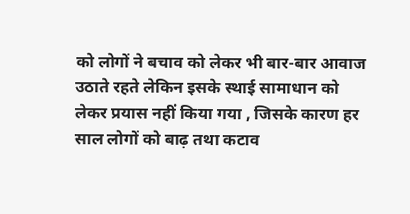को लोगों ने बचाव को लेकर भी बार-बार आवाज उठाते रहते लेकिन इसके स्थाई सामाधान को लेकर प्रयास नहीं किया गया , जिसके कारण हर साल लोगों को बाढ़ तथा कटाव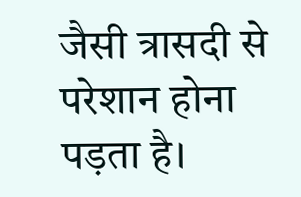जैसी त्रासदी से परेशान होना पड़ता है।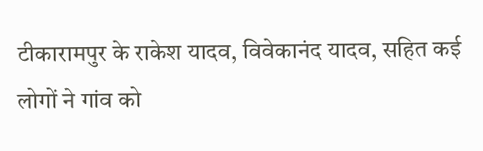टीकारामपुर के राकेश यादव, विवेकानंद यादव, सहित कई लोगों ने गांव को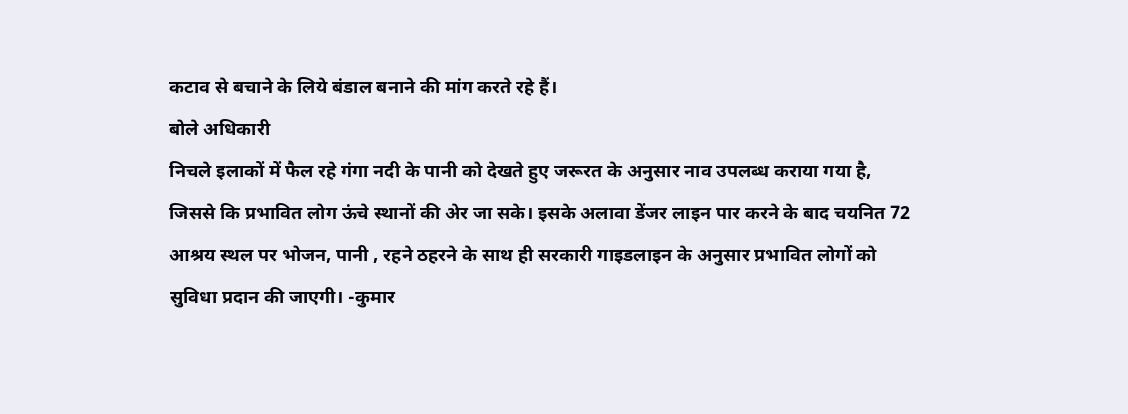कटाव से बचाने के लिये बंडाल बनाने की मांग करते रहे हैं।
बोले अधिकारी
निचले इलाकों में फैल रहे गंगा नदी के पानी को देखते हुए जरूरत के अनुसार नाव उपलब्ध कराया गया है, जिससे कि प्रभावित लोग ऊंचे स्थानों की अेर जा सके। इसके अलावा डेंजर लाइन पार करने के बाद चयनित 72 आश्रय स्थल पर भोजन, पानी , रहने ठहरने के साथ ही सरकारी गाइडलाइन के अनुसार प्रभावित लोगों को सुविधा प्रदान की जाएगी। -कुमार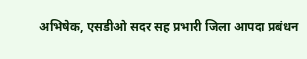अभिषेक, एसडीओ सदर सह प्रभारी जिला आपदा प्रबंधन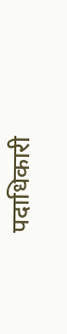पदाधिकारी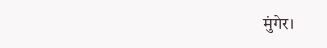मुंगेर।